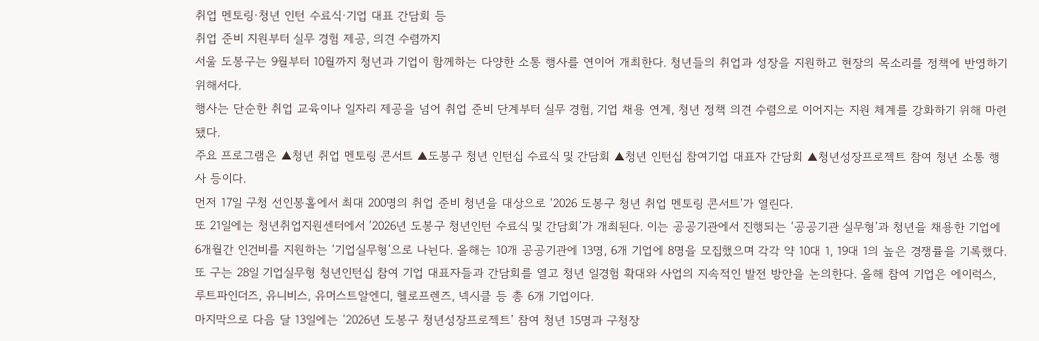취업 멘토링·청년 인턴 수료식·기업 대표 간담회 등
취업 준비 지원부터 실무 경험 제공, 의견 수렴까지
서울 도봉구는 9월부터 10월까지 청년과 기업이 함께하는 다양한 소통 행사를 연이어 개최한다. 청년들의 취업과 성장을 지원하고 현장의 목소리를 정책에 반영하기 위해서다.
행사는 단순한 취업 교육이나 일자리 제공을 넘어 취업 준비 단계부터 실무 경험, 기업 채용 연계, 청년 정책 의견 수렴으로 이어지는 지원 체계를 강화하기 위해 마련됐다.
주요 프로그램은 ▲청년 취업 멘토링 콘서트 ▲도봉구 청년 인턴십 수료식 및 간담회 ▲청년 인턴십 참여기업 대표자 간담회 ▲청년성장프로젝트 참여 청년 소통 행사 등이다.
먼저 17일 구청 선인봉홀에서 최대 200명의 취업 준비 청년을 대상으로 ‘2026 도봉구 청년 취업 멘토링 콘서트’가 열린다.
또 21일에는 청년취업지원센터에서 ‘2026년 도봉구 청년인턴 수료식 및 간담회’가 개최된다. 이는 공공기관에서 진행되는 ‘공공기관 실무형’과 청년을 채용한 기업에 6개월간 인건비를 지원하는 ‘기업실무형’으로 나뉜다. 올해는 10개 공공기관에 13명, 6개 기업에 8명을 모집했으며 각각 약 10대 1, 19대 1의 높은 경쟁률을 기록했다.
또 구는 28일 기업실무형 청년인턴십 참여 기업 대표자들과 간담회를 열고 청년 일경험 확대와 사업의 지속적인 발전 방안을 논의한다. 올해 참여 기업은 에이럭스, 루트파인더즈, 유니비스, 유머스트알엔디, 헬로프렌즈, 넥시클 등 총 6개 기업이다.
마지막으로 다음 달 13일에는 ‘2026년 도봉구 청년성장프로젝트’ 참여 청년 15명과 구청장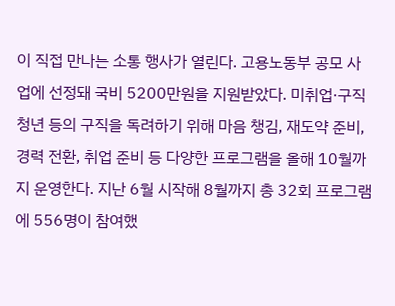이 직접 만나는 소통 행사가 열린다. 고용노동부 공모 사업에 선정돼 국비 5200만원을 지원받았다. 미취업·구직 청년 등의 구직을 독려하기 위해 마음 챙김, 재도약 준비, 경력 전환, 취업 준비 등 다양한 프로그램을 올해 10월까지 운영한다. 지난 6월 시작해 8월까지 총 32회 프로그램에 556명이 참여했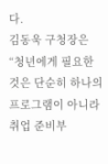다.
김동욱 구청장은 “청년에게 필요한 것은 단순히 하나의 프로그램이 아니라 취업 준비부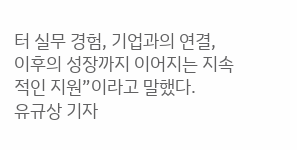터 실무 경험, 기업과의 연결, 이후의 성장까지 이어지는 지속적인 지원”이라고 말했다.
유규상 기자